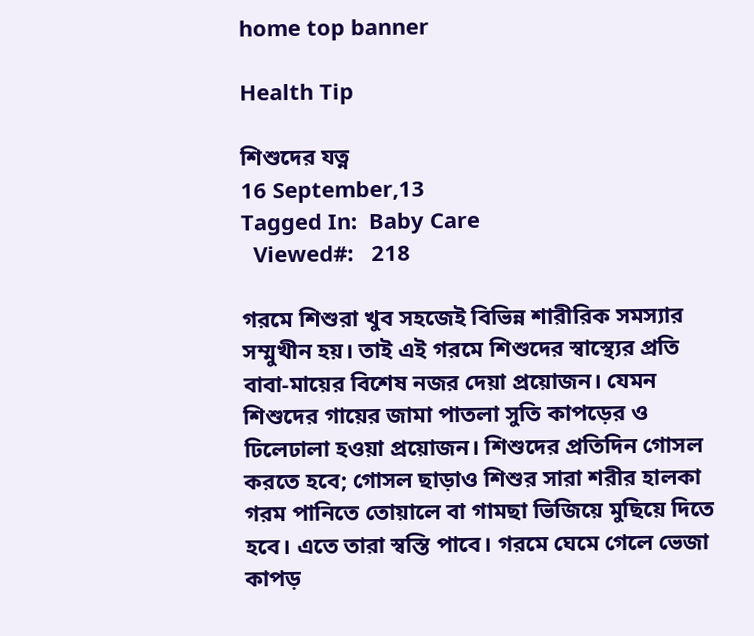home top banner

Health Tip

শিশুদের যত্ন
16 September,13
Tagged In:  Baby Care
  Viewed#:   218

গরমে শিশুরা খুব সহজেই বিভিন্ন শারীরিক সমস্যার সম্মুখীন হয়। তাই এই গরমে শিশুদের স্বাস্থ্যের প্রতি বাবা-মায়ের বিশেষ নজর দেয়া প্রয়োজন। যেমন শিশুদের গায়ের জামা পাতলা সুতি কাপড়ের ও ঢিলেঢালা হওয়া প্রয়োজন। শিশুদের প্রতিদিন গোসল করতে হবে; গোসল ছাড়াও শিশুর সারা শরীর হালকা গরম পানিতে তোয়ালে বা গামছা ভিজিয়ে মুছিয়ে দিতে হবে। এতে তারা স্বস্তি পাবে। গরমে ঘেমে গেলে ভেজা কাপড়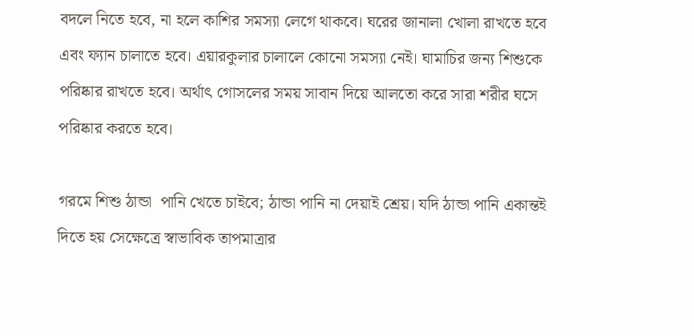বদলে নিতে হবে, না হলে কাশির সমস্যা লেগে থাকবে। ঘরের জানালা খোলা রাখতে হবে এবং ফ্যান চালাতে হবে। এয়ারকুলার চালালে কোনো সমস্যা নেই। ঘামাচির জন্য শিশুকে পরিষ্কার রাখতে হবে। অর্থাৎ গোসলের সময় সাবান দিয়ে আলতো করে সারা শরীর ঘসে পরিষ্কার করতে হবে।

গরমে শিশু ঠান্ডা  পানি খেতে চাইবে; ঠান্ডা পানি না দেয়াই শ্রেয়। যদি ঠান্ডা পানি একান্তই দিতে হয় সেক্ষেত্রে স্বাভাবিক তাপমাত্রার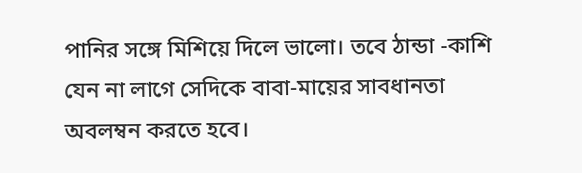পানির সঙ্গে মিশিয়ে দিলে ভালো। তবে ঠান্ডা -কাশি যেন না লাগে সেদিকে বাবা-মায়ের সাবধানতা অবলম্বন করতে হবে।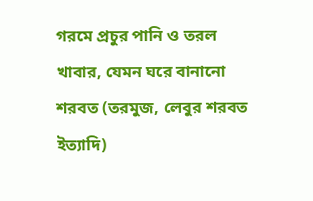গরমে প্রচুর পানি ও তরল খাবার, যেমন ঘরে বানানো শরবত (তরমুজ, লেবুর শরবত ইত্যাদি)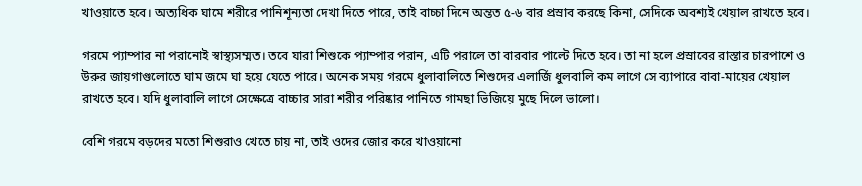খাওয়াতে হবে। অত্যধিক ঘামে শরীরে পানিশূন্যতা দেখা দিতে পারে, তাই বাচ্চা দিনে অন্তত ৫-৬ বার প্রস্রাব করছে কিনা, সেদিকে অবশ্যই খেয়াল রাখতে হবে।

গরমে প্যাম্পার না পরানোই স্বাস্থ্যসম্মত। তবে যারা শিশুকে প্যাম্পার পরান, এটি পরালে তা বারবার পাল্টে দিতে হবে। তা না হলে প্রস্রাবের রাস্তার চারপাশে ও উরুর জায়গাগুলোতে ঘাম জমে ঘা হয়ে যেতে পারে। অনেক সময় গরমে ধুলাবালিতে শিশুদের এলার্জি ধুলবালি কম লাগে সে ব্যাপারে বাবা-মায়ের খেয়াল রাখতে হবে। যদি ধুলাবালি লাগে সেক্ষেত্রে বাচ্চার সারা শরীর পরিষ্কার পানিতে গামছা ভিজিয়ে মুছে দিলে ভালো।

বেশি গরমে বড়দের মতো শিশুরাও খেতে চায় না, তাই ওদের জোর করে খাওয়ানো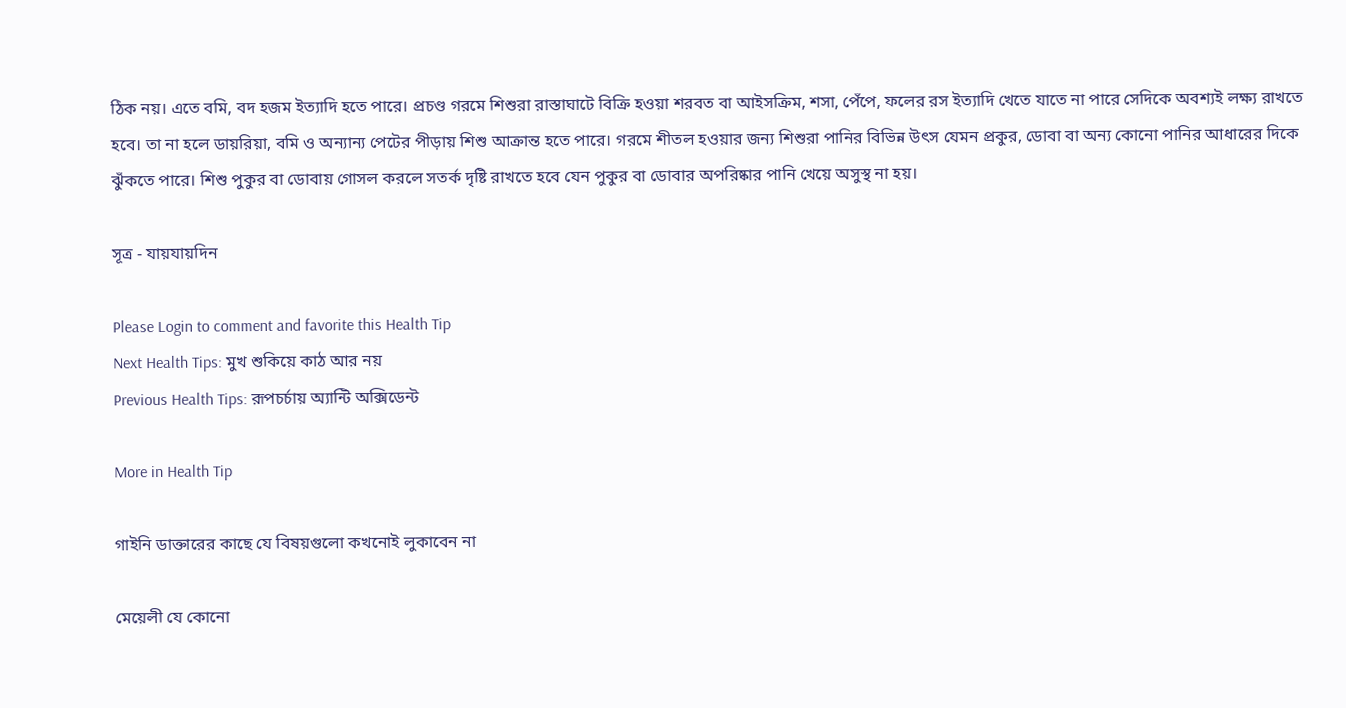ঠিক নয়। এতে বমি, বদ হজম ইত্যাদি হতে পারে। প্রচণ্ড গরমে শিশুরা রাস্তাঘাটে বিক্রি হওয়া শরবত বা আইসক্রিম, শসা, পেঁপে, ফলের রস ইত্যাদি খেতে যাতে না পারে সেদিকে অবশ্যই লক্ষ্য রাখতে হবে। তা না হলে ডায়রিয়া, বমি ও অন্যান্য পেটের পীড়ায় শিশু আক্রান্ত হতে পারে। গরমে শীতল হওয়ার জন্য শিশুরা পানির বিভিন্ন উৎস যেমন প্রকুর, ডোবা বা অন্য কোনো পানির আধারের দিকে ঝুঁকতে পারে। শিশু পুকুর বা ডোবায় গোসল করলে সতর্ক দৃষ্টি রাখতে হবে যেন পুকুর বা ডোবার অপরিষ্কার পানি খেয়ে অসুস্থ না হয়।

সূত্র - যায়যায়দিন

Please Login to comment and favorite this Health Tip
Next Health Tips: মুখ শুকিয়ে কাঠ আর নয়
Previous Health Tips: রূপচর্চায় অ্যান্টি অক্সিডেন্ট

More in Health Tip

গাইনি ডাক্তারের কাছে যে বিষয়গুলো কখনোই লুকাবেন না

মেয়েলী যে কোনো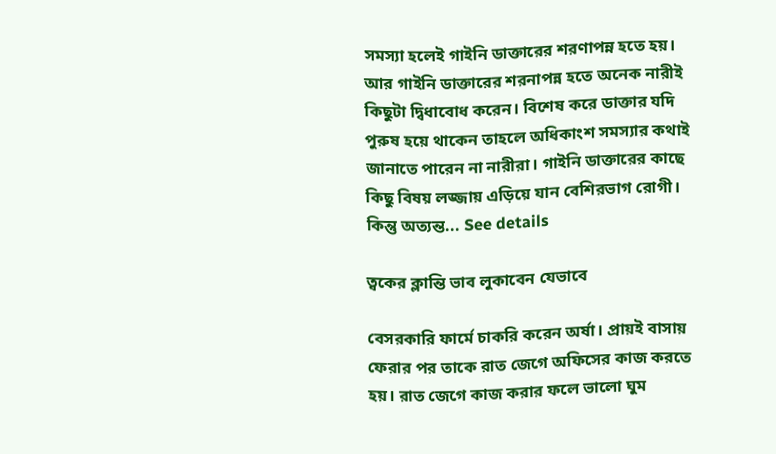সমস্যা হলেই গাইনি ডাক্তারের শরণাপন্ন হতে হয়। আর গাইনি ডাক্তারের শরনাপন্ন হতে অনেক নারীই কিছুটা দ্বিধাবোধ করেন। বিশেষ করে ডাক্তার যদি পুরুষ হয়ে থাকেন তাহলে অধিকাংশ সমস্যার কথাই জানাতে পারেন না নারীরা। গাইনি ডাক্তারের কাছে কিছু বিষয় লজ্জায় এড়িয়ে যান বেশিরভাগ রোগী। কিন্তু অত্যন্ত... See details

ত্বকের ক্লান্তি ভাব লুকাবেন যেভাবে

বেসরকারি ফার্মে চাকরি করেন অর্ষা। প্রায়ই বাসায় ফেরার পর তাকে রাত জেগে অফিসের কাজ করতে হয়। রাত জেগে কাজ করার ফলে ভালো ঘুম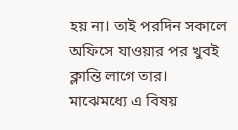হয় না। তাই পরদিন সকালে অফিসে যাওয়ার পর খুবই ক্লান্তি লাগে তার। মাঝেমধ্যে এ বিষয়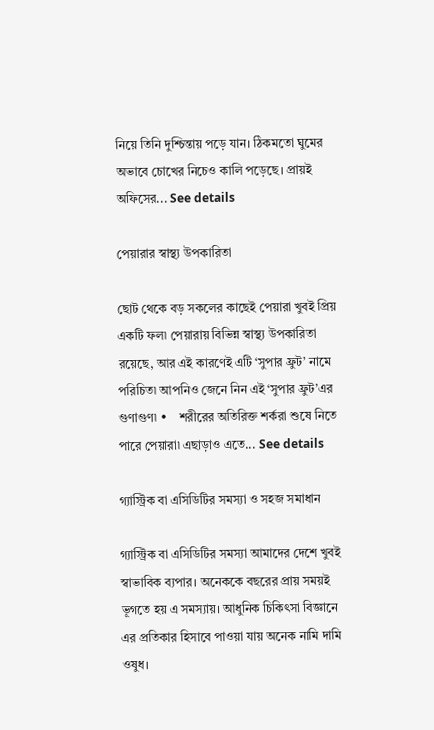নিয়ে তিনি দুশ্চিন্তায় পড়ে যান। ঠিকমতো ঘুমের অভাবে চোখের নিচেও কালি পড়েছে। প্রায়ই অফিসের... See details

পেয়ারার স্বাস্থ্য উপকারিতা

ছোট থেকে বড় সকলের কাছেই পেয়ারা খুবই প্রিয় একটি ফল৷ পেয়ারায় বিভিন্ন স্বাস্থ্য উপকারিতা রয়েছে, আর এই কারণেই এটি ‘সুপার ফ্রুট’ নামে পরিচিত৷ আপনিও জেনে নিন এই ‘সুপার ফ্রুট’এর গুণাগুণ৷ •    শরীরের অতিরিক্ত শর্করা শুষে নিতে পারে পেয়ারা৷ এছাড়াও এতে... See details

গ্যাস্ট্রিক বা এসিডিটির সমস্যা ও সহজ সমাধান

গ্যাস্ট্রিক বা এসিডিটির সমস্যা আমাদের দেশে খুবই স্বাভাবিক ব্যপার। অনেককে বছরের প্রায় সময়ই ভূগতে হয় এ সমস্যায়। আধুনিক চিকিৎসা বিজ্ঞানে এর প্রতিকার হিসাবে পাওয়া যায় অনেক নামি দামি ওষুধ।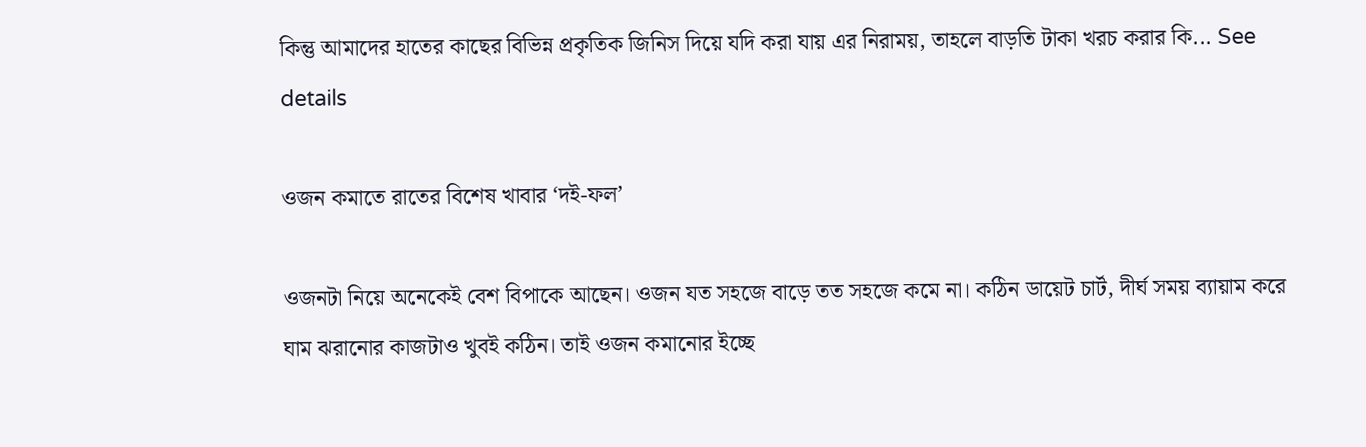কিন্তু আমাদের হাতের কাছের বিভিন্ন প্রকৃতিক জিনিস দিয়ে যদি করা যায় এর নিরাময়, তাহলে বাড়তি টাকা খরচ করার কি... See details

ওজন কমাতে রাতের বিশেষ খাবার ‘দই-ফল’

ওজনটা নিয়ে অনেকেই বেশ বিপাকে আছেন। ওজন যত সহজে বাড়ে তত সহজে কমে না। কঠিন ডায়েট চার্ট, দীর্ঘ সময় ব্যায়াম করে ঘাম ঝরানোর কাজটাও খুবই কঠিন। তাই ওজন কমানোর ইচ্ছে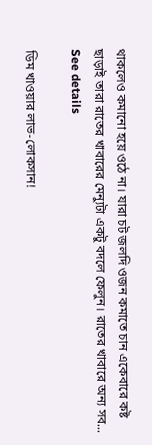থাকলেও কমানো হয়ে ওঠে না। যারা চট জলদি ওজন কমাতে চান একেবারে কষ্ট ছাড়াই তারা রাতের খাবারের মেন্যুটা একটু বদলে ফেলুন। রাতের খাবারে অন্য সব... See details

ডিম খাওয়ার লাভ-লোকসান!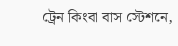ট্রেন কিংবা বাস স্টেশনে,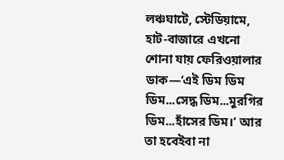লঞ্চঘাটে, স্টেডিয়ামে, হাট-বাজারে এখনো শোনা যায় ফেরিওয়ালার ডাক—‘এই ডিম ডিম ডিম...সেদ্ধ ডিম...মুরগির ডিম...হাঁসের ডিম।’ আর তা হবেইবা না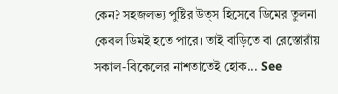কেন? সহজলভ্য পুষ্টির উত্স হিসেবে ডিমের তুলনা কেবল ডিমই হতে পারে। তাই বাড়িতে বা রেস্তোরাঁয় সকাল-বিকেলের নাশতাতেই হোক... See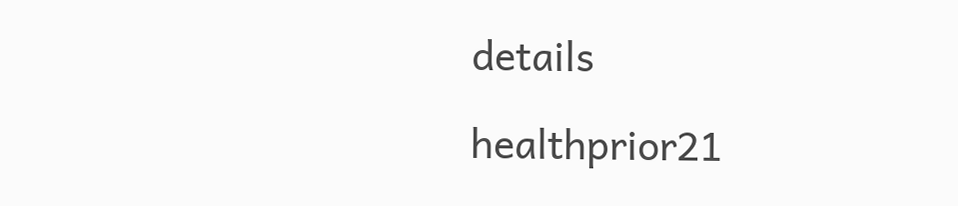details

healthprior21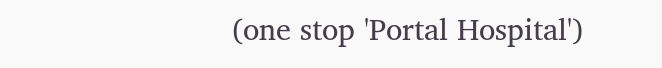(one stop 'Portal Hospital')